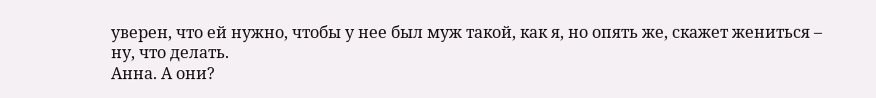уверен, что ей нужно, чтобы у нее был муж такой, как я, но опять же, скажет жениться – ну, что делать.
Анна. А они?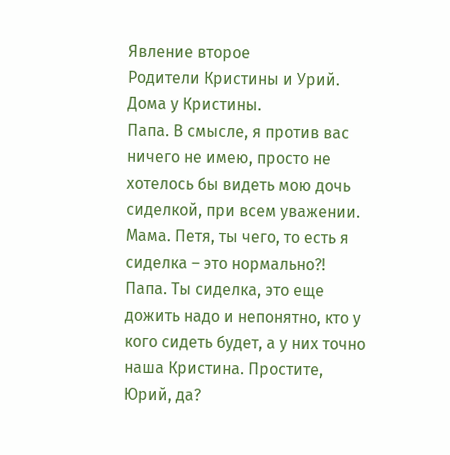Явление второе
Родители Кристины и Урий. Дома у Кристины.
Папа. В смысле, я против вас ничего не имею, просто не хотелось бы видеть мою дочь сиделкой, при всем уважении.
Мама. Петя, ты чего, то есть я сиделка – это нормально?!
Папа. Ты сиделка, это еще дожить надо и непонятно, кто у кого сидеть будет, а у них точно наша Кристина. Простите, Юрий, да?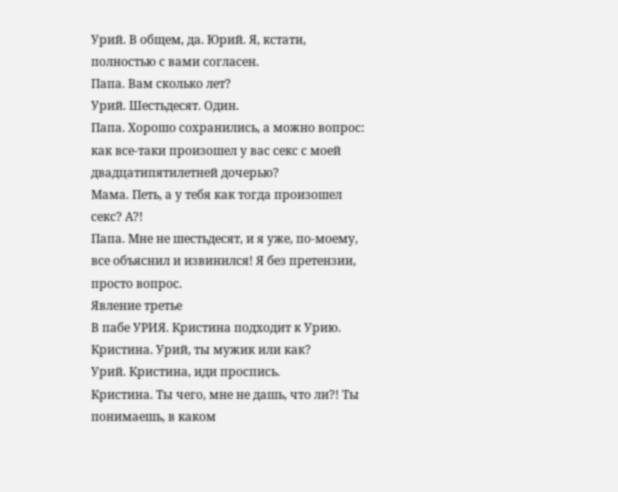Урий. В общем, да. Юрий. Я, кстати, полностью с вами согласен.
Папа. Вам сколько лет?
Урий. Шестьдесят. Один.
Папа. Хорошо сохранились, а можно вопрос: как все-таки произошел у вас секс с моей двадцатипятилетней дочерью?
Мама. Петь, а у тебя как тогда произошел секс? А?!
Папа. Мне не шестьдесят, и я уже, по-моему, все объяснил и извинился! Я без претензии, просто вопрос.
Явление третье
В пабе УРИЯ. Кристина подходит к Урию.
Кристина. Урий, ты мужик или как?
Урий. Кристина, иди проспись.
Кристина. Ты чего, мне не дашь, что ли?! Ты понимаешь, в каком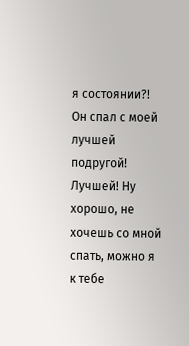я состоянии?! Он спал с моей лучшей подругой! Лучшей! Ну хорошо, не хочешь со мной спать, можно я к тебе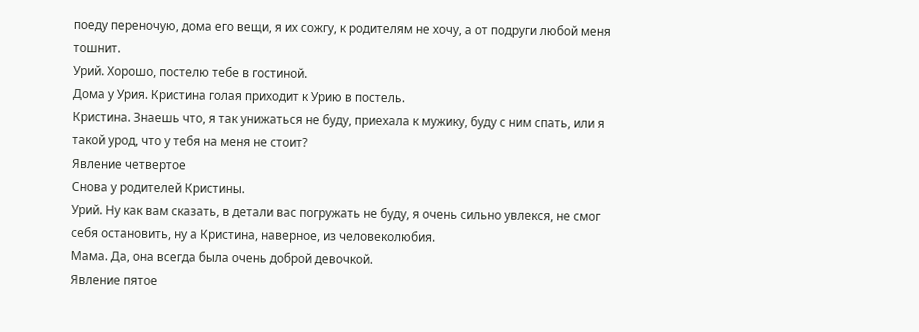поеду переночую, дома его вещи, я их сожгу, к родителям не хочу, а от подруги любой меня тошнит.
Урий. Хорошо, постелю тебе в гостиной.
Дома у Урия. Кристина голая приходит к Урию в постель.
Кристина. Знаешь что, я так унижаться не буду, приехала к мужику, буду с ним спать, или я такой урод, что у тебя на меня не стоит?
Явление четвертое
Снова у родителей Кристины.
Урий. Ну как вам сказать, в детали вас погружать не буду, я очень сильно увлекся, не смог себя остановить, ну а Кристина, наверное, из человеколюбия.
Мама. Да, она всегда была очень доброй девочкой.
Явление пятое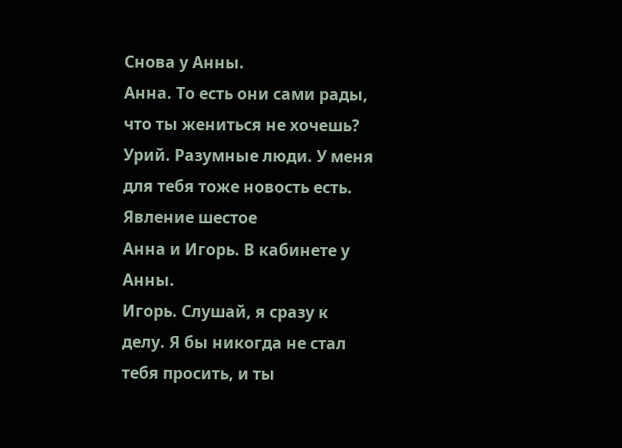Снова у Анны.
Анна. То есть они сами рады, что ты жениться не хочешь?
Урий. Разумные люди. У меня для тебя тоже новость есть.
Явление шестое
Анна и Игорь. В кабинете у Анны.
Игорь. Слушай, я сразу к делу. Я бы никогда не стал тебя просить, и ты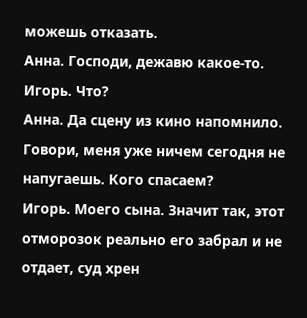можешь отказать.
Анна. Господи, дежавю какое-то.
Игорь. Что?
Анна. Да сцену из кино напомнило. Говори, меня уже ничем сегодня не напугаешь. Кого спасаем?
Игорь. Моего сына. Значит так, этот отморозок реально его забрал и не отдает, суд хрен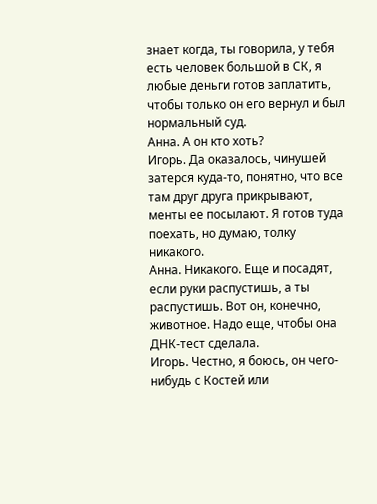знает когда, ты говорила, у тебя есть человек большой в СК, я любые деньги готов заплатить, чтобы только он его вернул и был нормальный суд.
Анна. А он кто хоть?
Игорь. Да оказалось, чинушей затерся куда-то, понятно, что все там друг друга прикрывают, менты ее посылают. Я готов туда поехать, но думаю, толку никакого.
Анна. Никакого. Еще и посадят, если руки распустишь, а ты распустишь. Вот он, конечно, животное. Надо еще, чтобы она ДНК-тест сделала.
Игорь. Честно, я боюсь, он чего-нибудь с Костей или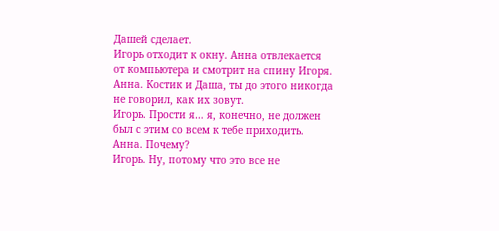Дашей сделает.
Игорь отходит к окну. Анна отвлекается от компьютера и смотрит на спину Игоря.
Анна. Костик и Даша, ты до этого никогда не говорил, как их зовут.
Игорь. Прости я… я, конечно, не должен был с этим со всем к тебе приходить.
Анна. Почему?
Игорь. Ну, потому что это все не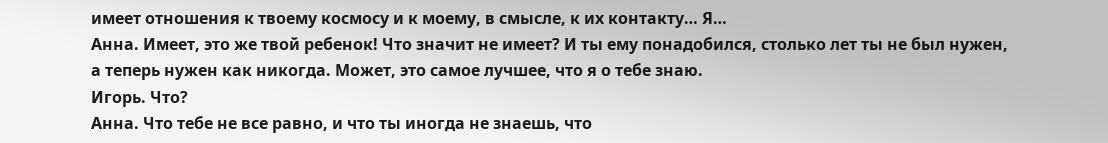имеет отношения к твоему космосу и к моему, в смысле, к их контакту… Я…
Анна. Имеет, это же твой ребенок! Что значит не имеет? И ты ему понадобился, столько лет ты не был нужен, а теперь нужен как никогда. Может, это самое лучшее, что я о тебе знаю.
Игорь. Что?
Анна. Что тебе не все равно, и что ты иногда не знаешь, что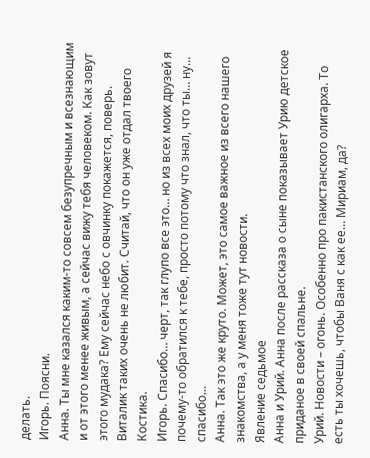делать.
Игорь. Поясни.
Анна. Ты мне казался каким-то совсем безупречным и всезнающим и от этого менее живым, а сейчас вижу тебя человеком. Как зовут этого мудака? Ему сейчас небо с овчинку покажется, поверь. Виталик таких очень не любит. Считай, что он уже отдал твоего Костика.
Игорь. Спасибо… черт, так глупо все это… но из всех моих друзей я почему-то обратился к тебе, просто потому что знал, что ты… ну… спасибо…
Анна. Так это же круто. Может, это самое важное из всего нашего знакомства, а у меня тоже тут новости.
Явление седьмое
Анна и Урий. Анна после рассказа о сыне показывает Урию детское приданое в своей спальне.
Урий. Новости – огонь. Особенно про пакистанского олигарха. То есть ты хочешь, чтобы Ваня с как ее… Мириам, да?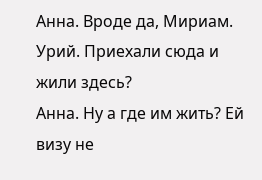Анна. Вроде да, Мириам.
Урий. Приехали сюда и жили здесь?
Анна. Ну а где им жить? Ей визу не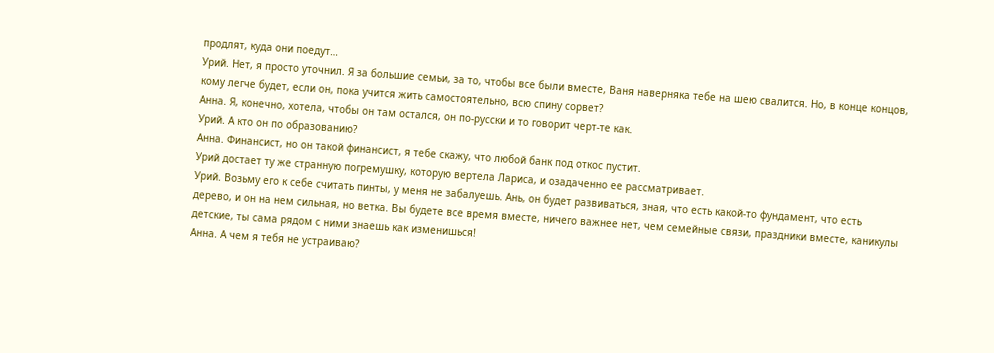продлят, куда они поедут…
Урий. Нет, я просто уточнил. Я за большие семьи, за то, чтобы все были вместе, Ваня наверняка тебе на шею свалится. Но, в конце концов, кому легче будет, если он, пока учится жить самостоятельно, всю спину сорвет?
Анна. Я, конечно, хотела, чтобы он там остался, он по-русски и то говорит черт-те как.
Урий. А кто он по образованию?
Анна. Финансист, но он такой финансист, я тебе скажу, что любой банк под откос пустит.
Урий достает ту же странную погремушку, которую вертела Лариса, и озадаченно ее рассматривает.
Урий. Возьму его к себе считать пинты, у меня не забалуешь. Ань, он будет развиваться, зная, что есть какой-то фундамент, что есть дерево, и он на нем сильная, но ветка. Вы будете все время вместе, ничего важнее нет, чем семейные связи, праздники вместе, каникулы детские, ты сама рядом с ними знаешь как изменишься!
Анна. А чем я тебя не устраиваю?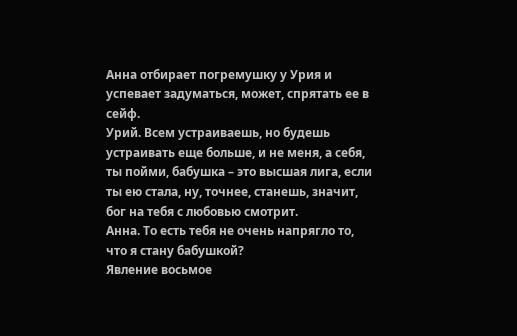Анна отбирает погремушку у Урия и успевает задуматься, может, спрятать ее в сейф.
Урий. Всем устраиваешь, но будешь устраивать еще больше, и не меня, а себя, ты пойми, бабушка – это высшая лига, если ты ею стала, ну, точнее, станешь, значит, бог на тебя с любовью смотрит.
Анна. То есть тебя не очень напрягло то, что я стану бабушкой?
Явление восьмое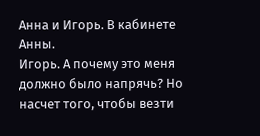Анна и Игорь. В кабинете Анны.
Игорь. А почему это меня должно было напрячь? Но насчет того, чтобы везти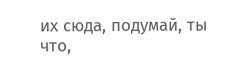их сюда, подумай, ты что,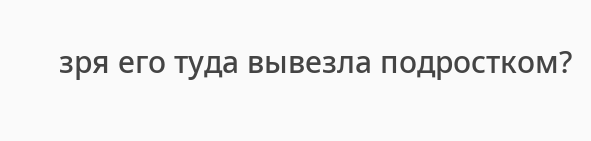зря его туда вывезла подростком?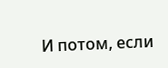И потом, если